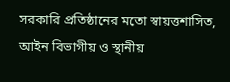সরকারি প্রতিষ্ঠানের মতো স্বায়ত্তশাসিত, আইন বিভাগীয় ও স্থানীয়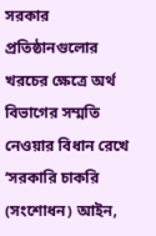সরকার প্রতিষ্ঠানগুলোর খরচের ক্ষেত্রে অর্থ বিভাগের সম্মতি নেওয়ার বিধান রেখে ‘সরকারি চাকরি (সংশোধন) আইন,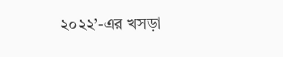২০২২’-এর খসড়া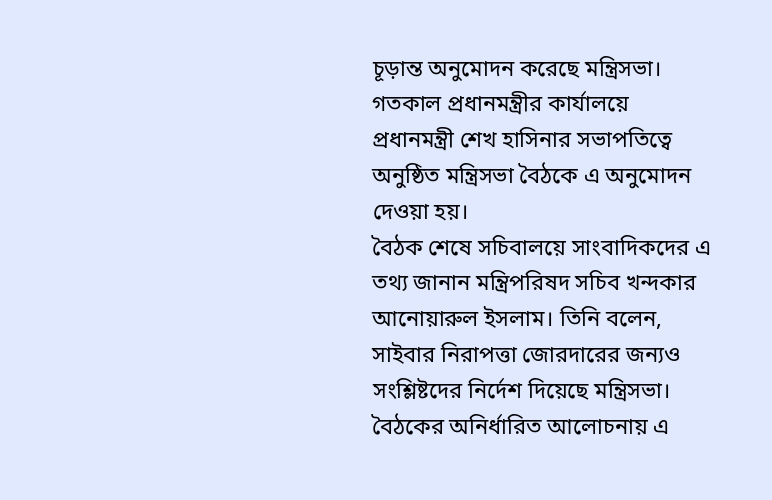চূড়ান্ত অনুমোদন করেছে মন্ত্রিসভা। গতকাল প্রধানমন্ত্রীর কার্যালয়ে প্রধানমন্ত্রী শেখ হাসিনার সভাপতিত্বে অনুষ্ঠিত মন্ত্রিসভা বৈঠকে এ অনুমোদন দেওয়া হয়।
বৈঠক শেষে সচিবালয়ে সাংবাদিকদের এ তথ্য জানান মন্ত্রিপরিষদ সচিব খন্দকার আনোয়ারুল ইসলাম। তিনি বলেন, সাইবার নিরাপত্তা জোরদারের জন্যও সংশ্লিষ্টদের নির্দেশ দিয়েছে মন্ত্রিসভা। বৈঠকের অনির্ধারিত আলোচনায় এ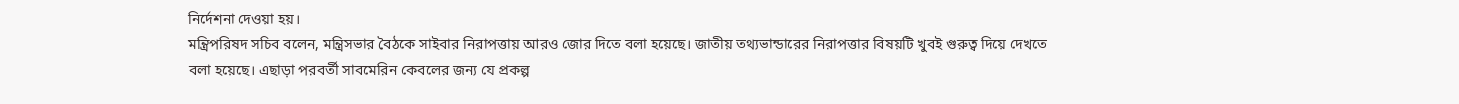নির্দেশনা দেওয়া হয়।
মন্ত্রিপরিষদ সচিব বলেন, মন্ত্রিসভার বৈঠকে সাইবার নিরাপত্তায় আরও জোর দিতে বলা হয়েছে। জাতীয় তথ্যভান্ডারের নিরাপত্তার বিষয়টি খুবই গুরুত্ব দিয়ে দেখতে বলা হয়েছে। এছাড়া পরবর্তী সাবমেরিন কেবলের জন্য যে প্রকল্প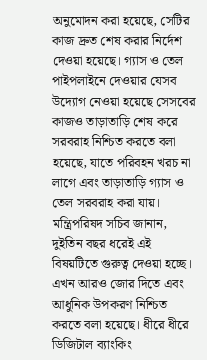অনুমোদন করা হয়েছে, সেটির কাজ দ্রুত শেষ করার নির্দেশ দেওয়া হয়েছে। গ্যাস ও তেল পাইপলাইনে দেওয়ার যেসব উদ্যোগ নেওয়া হয়েছে সেসবের কাজও তাড়াতাড়ি শেষ করে সরবরাহ নিশ্চিত করতে বলা হয়েছে, যাতে পরিবহন খরচ না লাগে এবং তাড়াতাড়ি গ্যাস ও তেল সরবরাহ করা যায়।
মন্ত্রিপরিষদ সচিব জানান, দুইতিন বছর ধরেই এই বিষয়টিতে গুরুত্ব দেওয়া হচ্ছে। এখন আরও জোর দিতে এবং আধুনিক উপকরণ নিশ্চিত করতে বলা হয়েছে। ধীরে ধীরে ডিজিটাল ব্যাংকিং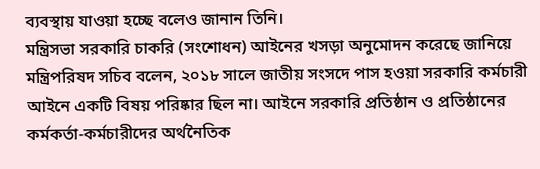ব্যবস্থায় যাওয়া হচ্ছে বলেও জানান তিনি।
মন্ত্রিসভা সরকারি চাকরি (সংশোধন) আইনের খসড়া অনুমোদন করেছে জানিয়ে মন্ত্রিপরিষদ সচিব বলেন, ২০১৮ সালে জাতীয় সংসদে পাস হওয়া সরকারি কর্মচারী আইনে একটি বিষয় পরিষ্কার ছিল না। আইনে সরকারি প্রতিষ্ঠান ও প্রতিষ্ঠানের কর্মকর্তা-কর্মচারীদের অর্থনৈতিক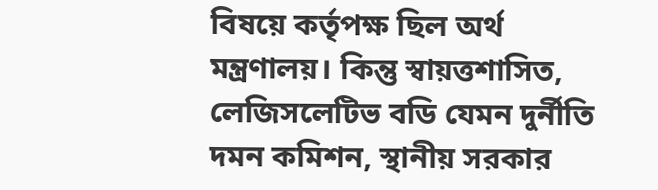বিষয়ে কর্তৃপক্ষ ছিল অর্থ মন্ত্রণালয়। কিন্তু স্বায়ত্তশাসিত, লেজিসলেটিভ বডি যেমন দুর্নীতি দমন কমিশন, স্থানীয় সরকার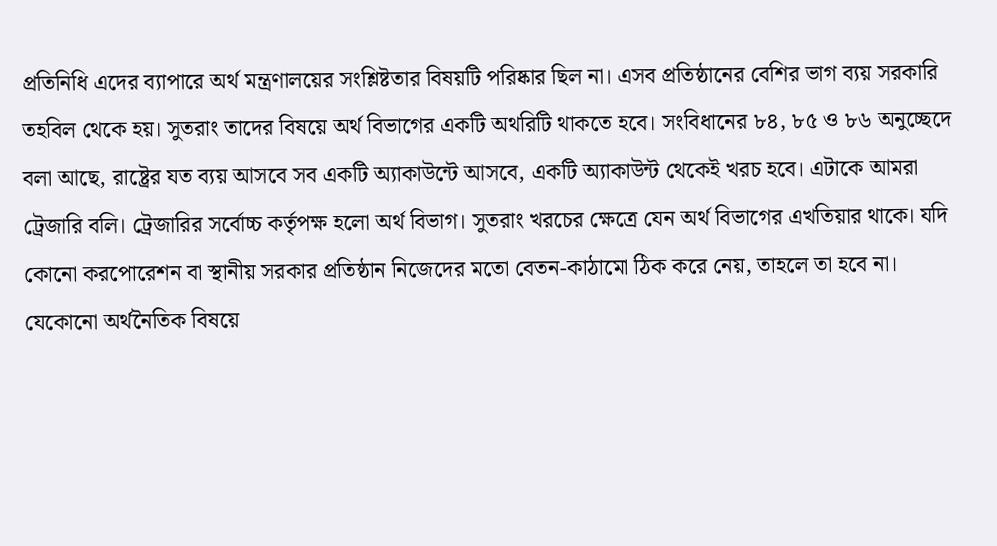প্রতিনিধি এদের ব্যাপারে অর্থ মন্ত্রণালয়ের সংশ্লিষ্টতার বিষয়টি পরিষ্কার ছিল না। এসব প্রতিষ্ঠানের বেশির ভাগ ব্যয় সরকারি তহবিল থেকে হয়। সুতরাং তাদের বিষয়ে অর্থ বিভাগের একটি অথরিটি থাকতে হবে। সংবিধানের ৮৪, ৮৫ ও ৮৬ অনুচ্ছেদে বলা আছে, রাষ্ট্রের যত ব্যয় আসবে সব একটি অ্যাকাউন্টে আসবে, একটি অ্যাকাউন্ট থেকেই খরচ হবে। এটাকে আমরা ট্রেজারি বলি। ট্রেজারির সর্বোচ্চ কর্তৃপক্ষ হলো অর্থ বিভাগ। সুতরাং খরচের ক্ষেত্রে যেন অর্থ বিভাগের এখতিয়ার থাকে। যদি কোনো করপোরেশন বা স্থানীয় সরকার প্রতিষ্ঠান নিজেদের মতো বেতন-কাঠামো ঠিক করে নেয়, তাহলে তা হবে না। যেকোনো অর্থনৈতিক বিষয়ে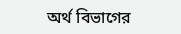অর্থ বিভাগের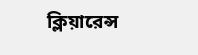ক্লিয়ারেন্স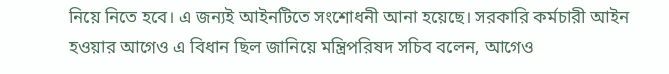নিয়ে নিতে হবে। এ জন্যই আইনটিতে সংশোধনী আনা হয়েছে। সরকারি কর্মচারী আইন হওয়ার আগেও এ বিধান ছিল জানিয়ে মন্ত্রিপরিষদ সচিব বলেন, আগেও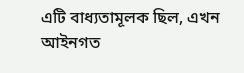এটি বাধ্যতামূলক ছিল, এখন আইনগত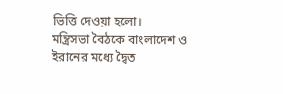ভিত্তি দেওয়া হলো।
মন্ত্রিসভা বৈঠকে বাংলাদেশ ও ইরানের মধ্যে দ্বৈত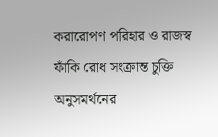করারোপণ পরিহার ও রাজস্ব ফাঁকি রোধ সংক্রান্ত চুক্তি অনুসমর্থনের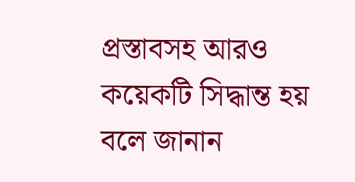প্রস্তাবসহ আরও কয়েকটি সিদ্ধান্ত হয় বলে জানান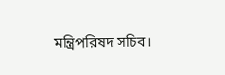মন্ত্রিপরিষদ সচিব।